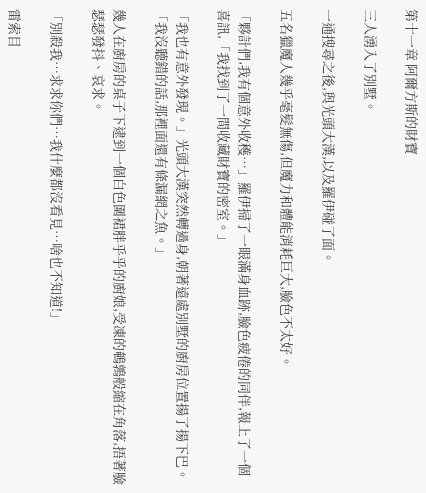第十一章 阿爾方斯的財寶

三人湧入了別墅。

一通搜尋之後,與光頭大漢,以及羅伊碰了面。

五名獵魔人幾乎毫髮無傷,但魔力和體能消耗巨大,臉色不太好。

「夥計們,我有個意外收穫…」羅伊掃了一眼滿身血跡,臉色疲倦的同伴,報上了一個喜訊,「我找到了一間收藏財寶的密室。」

「我也有意外發現。」光頭大漢突然轉過身,朝著遠處別墅的廚房位置揚了揚下巴。「我沒聽錯的話,那裡面還有條漏網之魚。」

幾人在廚房的桌子下逮到一個白色圍裙胖乎乎的廚娘,受凍的鵪鶉般縮在角落,捂著臉瑟瑟發抖、哀求。

「別殺我…求求你們…我什麼都沒看見…啥也不知道!」

雷索目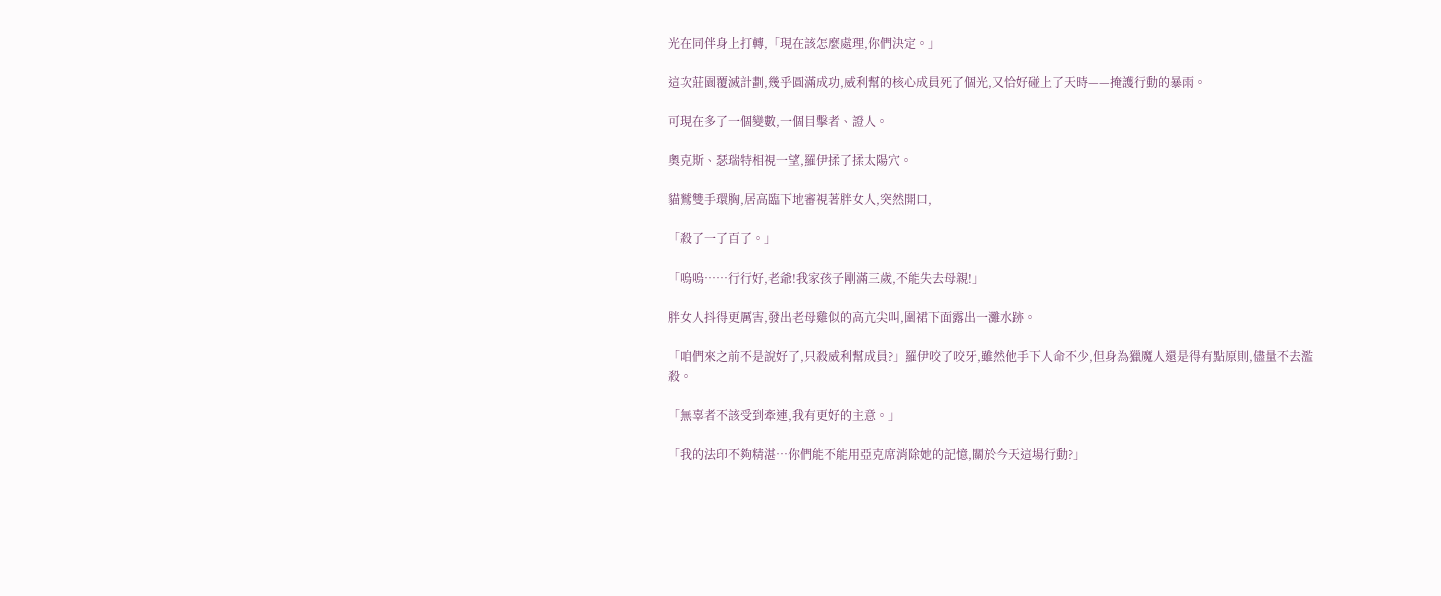光在同伴身上打轉,「現在該怎麼處理,你們決定。」

這次莊園覆滅計劃,幾乎圓滿成功,威利幫的核心成員死了個光,又恰好碰上了天時——掩護行動的暴雨。

可現在多了一個變數,一個目擊者、證人。

奧克斯、瑟瑞特相視一望,羅伊揉了揉太陽穴。

貓鷲雙手環胸,居高臨下地審視著胖女人,突然開口,

「殺了一了百了。」

「嗚嗚……行行好,老爺!我家孩子剛滿三歲,不能失去母親!」

胖女人抖得更厲害,發出老母雞似的高亢尖叫,圍裙下面露出一灘水跡。

「咱們來之前不是說好了,只殺威利幫成員?」羅伊咬了咬牙,雖然他手下人命不少,但身為獵魔人還是得有點原則,儘量不去濫殺。

「無辜者不該受到牽連,我有更好的主意。」

「我的法印不夠精湛…你們能不能用亞克席消除她的記憶,關於今天這場行動?」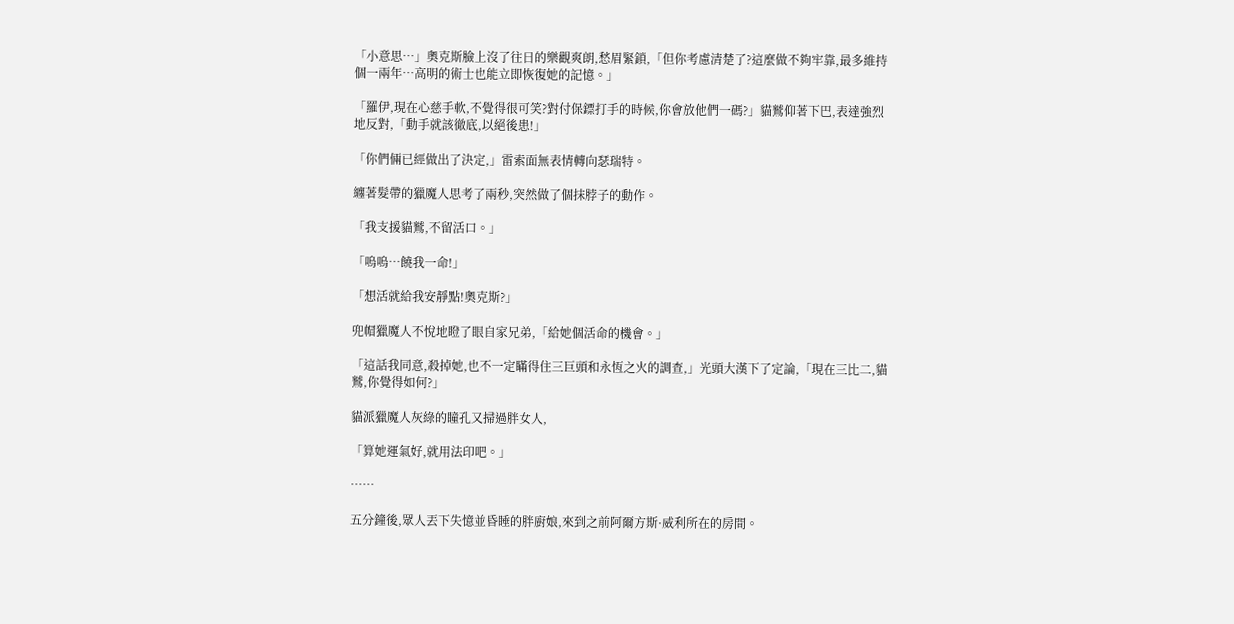「小意思…」奧克斯臉上沒了往日的樂觀爽朗,愁眉緊鎖,「但你考慮清楚了?這麼做不夠牢靠,最多維持個一兩年…高明的術士也能立即恢復她的記憶。」

「羅伊,現在心慈手軟,不覺得很可笑?對付保鏢打手的時候,你會放他們一碼?」貓鷲仰著下巴,表達強烈地反對,「動手就該徹底,以絕後患!」

「你們倆已經做出了決定,」雷索面無表情轉向瑟瑞特。

纏著髮帶的獵魔人思考了兩秒,突然做了個抹脖子的動作。

「我支援貓鷲,不留活口。」

「嗚嗚…饒我一命!」

「想活就給我安靜點!奧克斯?」

兜帽獵魔人不悅地瞪了眼自家兄弟,「給她個活命的機會。」

「這話我同意,殺掉她,也不一定瞞得住三巨頭和永恆之火的調查,」光頭大漢下了定論,「現在三比二,貓鷲,你覺得如何?」

貓派獵魔人灰綠的瞳孔又掃過胖女人,

「算她運氣好,就用法印吧。」

……

五分鐘後,眾人丟下失憶並昏睡的胖廚娘,來到之前阿爾方斯·威利所在的房間。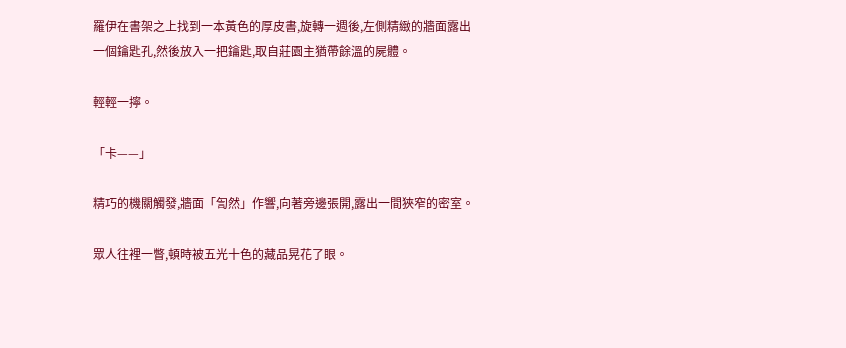羅伊在書架之上找到一本黃色的厚皮書,旋轉一週後,左側精緻的牆面露出一個鑰匙孔,然後放入一把鑰匙,取自莊園主猶帶餘溫的屍體。

輕輕一擰。

「卡——」

精巧的機關觸發,牆面「訇然」作響,向著旁邊張開,露出一間狹窄的密室。

眾人往裡一瞥,頓時被五光十色的藏品晃花了眼。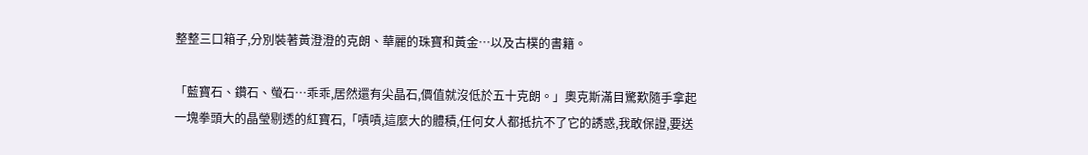整整三口箱子,分別裝著黃澄澄的克朗、華麗的珠寶和黃金…以及古樸的書籍。

「藍寶石、鑽石、螢石…乖乖,居然還有尖晶石,價值就沒低於五十克朗。」奧克斯滿目驚歎隨手拿起一塊拳頭大的晶瑩剔透的紅寶石,「嘖嘖,這麼大的體積,任何女人都抵抗不了它的誘惑,我敢保證,要送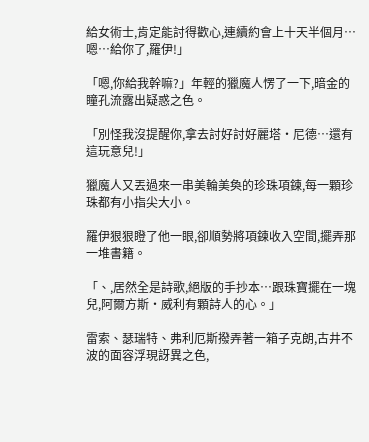給女術士,肯定能討得歡心,連續約會上十天半個月…嗯…給你了,羅伊!」

「嗯,你給我幹嘛?」年輕的獵魔人愣了一下,暗金的瞳孔流露出疑惑之色。

「別怪我沒提醒你,拿去討好討好麗塔·尼德…還有這玩意兒!」

獵魔人又丟過來一串美輪美奐的珍珠項鍊,每一顆珍珠都有小指尖大小。

羅伊狠狠瞪了他一眼,卻順勢將項鍊收入空間,擺弄那一堆書籍。

「、,居然全是詩歌,絕版的手抄本…跟珠寶擺在一塊兒,阿爾方斯·威利有顆詩人的心。」

雷索、瑟瑞特、弗利厄斯撥弄著一箱子克朗,古井不波的面容浮現訝異之色,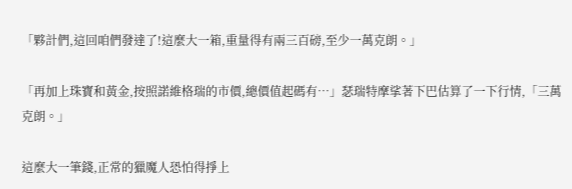「夥計們,這回咱們發達了!這麼大一箱,重量得有兩三百磅,至少一萬克朗。」

「再加上珠寶和黃金,按照諾維格瑞的市價,總價值起碼有…」瑟瑞特摩挲著下巴估算了一下行情,「三萬克朗。」

這麼大一筆錢,正常的獵魔人恐怕得掙上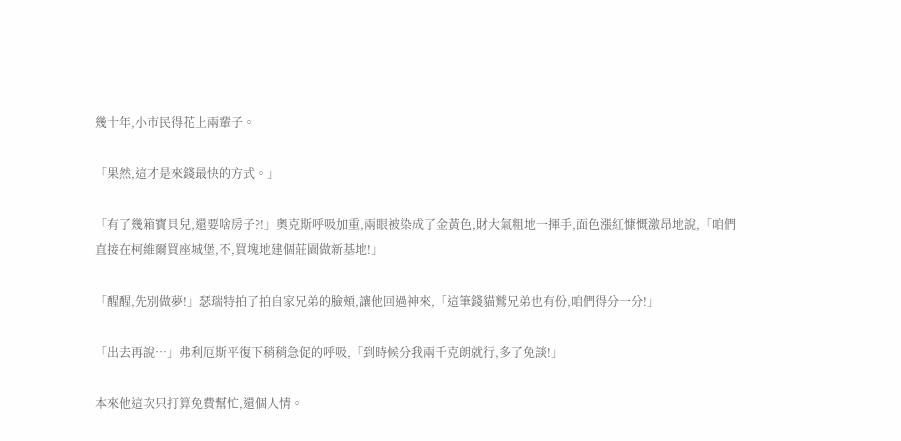幾十年,小市民得花上兩輩子。

「果然,這才是來錢最快的方式。」

「有了幾箱寶貝兒,還要啥房子?!」奧克斯呼吸加重,兩眼被染成了金黃色,財大氣粗地一揮手,面色漲紅慷慨激昂地說,「咱們直接在柯維爾買座城堡,不,買塊地建個莊園做新基地!」

「醒醒,先別做夢!」瑟瑞特拍了拍自家兄弟的臉頰,讓他回過神來,「這筆錢貓鷲兄弟也有份,咱們得分一分!」

「出去再說…」弗利厄斯平復下稍稍急促的呼吸,「到時候分我兩千克朗就行,多了免談!」

本來他這次只打算免費幫忙,還個人情。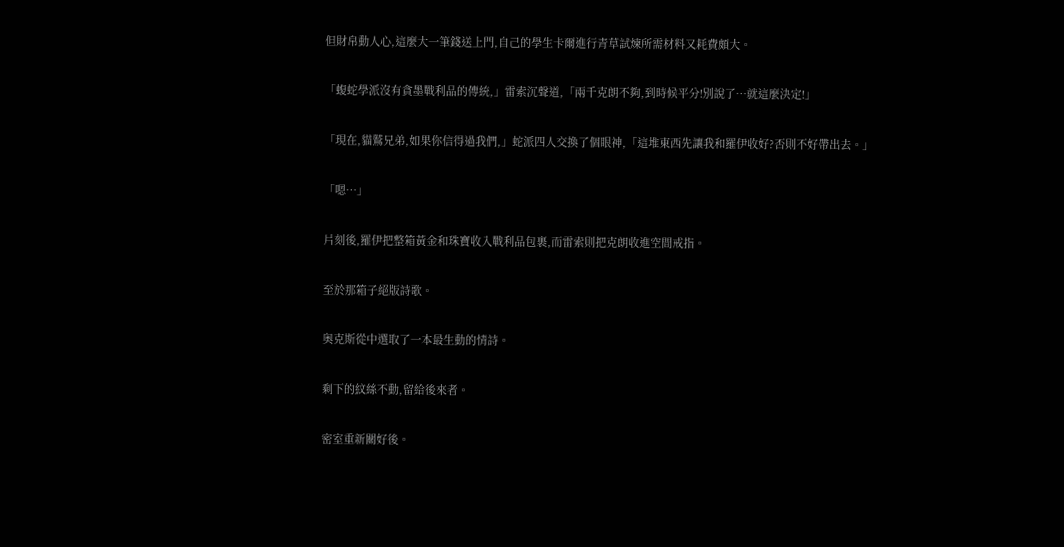但財帛動人心,這麼大一筆錢送上門,自己的學生卡爾進行青草試煉所需材料又耗費頗大。

「蝮蛇學派沒有貪墨戰利品的傳統,」雷索沉聲道,「兩千克朗不夠,到時候平分!別說了…就這麼決定!」

「現在,貓鷲兄弟,如果你信得過我們,」蛇派四人交換了個眼神,「這堆東西先讓我和羅伊收好?否則不好帶出去。」

「嗯…」

片刻後,羅伊把整箱黃金和珠寶收入戰利品包裹,而雷索則把克朗收進空間戒指。

至於那箱子絕版詩歌。

奧克斯從中選取了一本最生動的情詩。

剩下的紋絲不動,留給後來者。

密室重新關好後。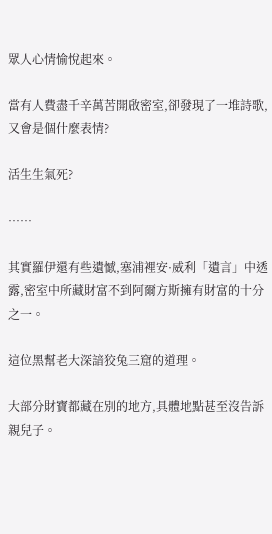眾人心情愉悅起來。

當有人費盡千辛萬苦開啟密室,卻發現了一堆詩歌,又會是個什麼表情?

活生生氣死?

……

其實羅伊還有些遺憾,塞浦裡安·威利「遺言」中透露,密室中所藏財富不到阿爾方斯擁有財富的十分之一。

這位黑幫老大深諳狡兔三窟的道理。

大部分財寶都藏在別的地方,具體地點甚至沒告訴親兒子。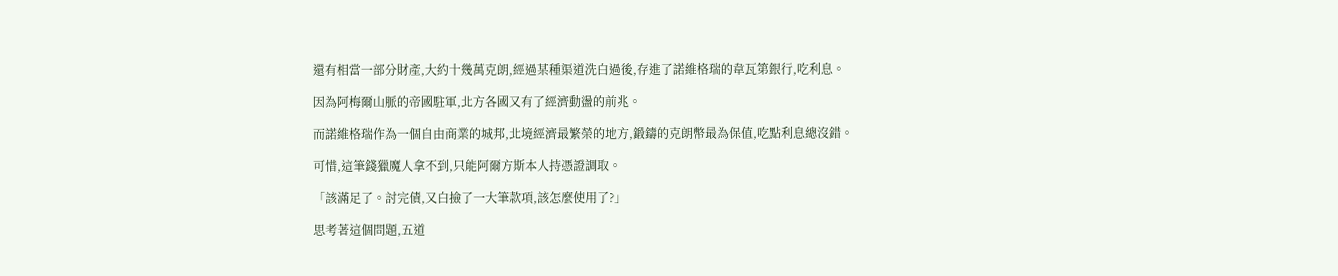還有相當一部分財產,大約十幾萬克朗,經過某種渠道洗白過後,存進了諾維格瑞的韋瓦第銀行,吃利息。

因為阿梅爾山脈的帝國駐軍,北方各國又有了經濟動盪的前兆。

而諾維格瑞作為一個自由商業的城邦,北境經濟最繁榮的地方,鍛鑄的克朗幣最為保值,吃點利息總沒錯。

可惜,這筆錢獵魔人拿不到,只能阿爾方斯本人持憑證調取。

「該滿足了。討完債,又白撿了一大筆款項,該怎麼使用了?」

思考著這個問題,五道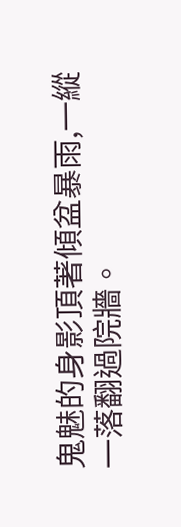鬼魅的身影頂著傾盆暴雨,一縱一落翻過院牆。